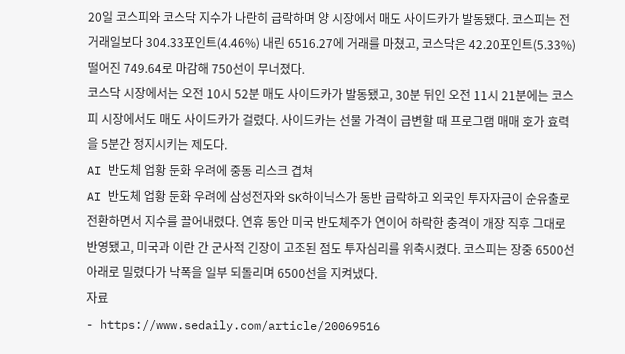20일 코스피와 코스닥 지수가 나란히 급락하며 양 시장에서 매도 사이드카가 발동됐다. 코스피는 전 거래일보다 304.33포인트(4.46%) 내린 6516.27에 거래를 마쳤고, 코스닥은 42.20포인트(5.33%) 떨어진 749.64로 마감해 750선이 무너졌다.
코스닥 시장에서는 오전 10시 52분 매도 사이드카가 발동됐고, 30분 뒤인 오전 11시 21분에는 코스피 시장에서도 매도 사이드카가 걸렸다. 사이드카는 선물 가격이 급변할 때 프로그램 매매 호가 효력을 5분간 정지시키는 제도다.
AI 반도체 업황 둔화 우려에 중동 리스크 겹쳐
AI 반도체 업황 둔화 우려에 삼성전자와 SK하이닉스가 동반 급락하고 외국인 투자자금이 순유출로 전환하면서 지수를 끌어내렸다. 연휴 동안 미국 반도체주가 연이어 하락한 충격이 개장 직후 그대로 반영됐고, 미국과 이란 간 군사적 긴장이 고조된 점도 투자심리를 위축시켰다. 코스피는 장중 6500선 아래로 밀렸다가 낙폭을 일부 되돌리며 6500선을 지켜냈다.
자료
- https://www.sedaily.com/article/20069516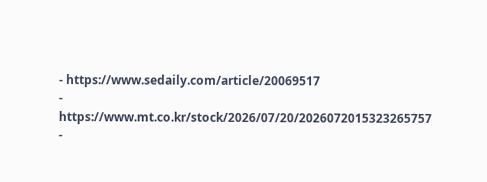- https://www.sedaily.com/article/20069517
- https://www.mt.co.kr/stock/2026/07/20/2026072015323265757
-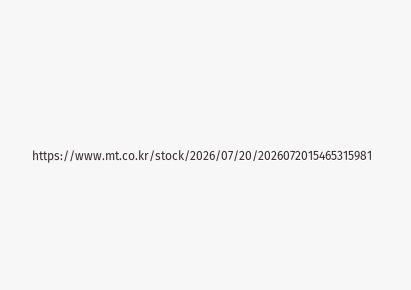https://www.mt.co.kr/stock/2026/07/20/2026072015465315981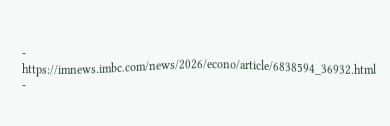- https://imnews.imbc.com/news/2026/econo/article/6838594_36932.html
-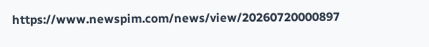https://www.newspim.com/news/view/20260720000897